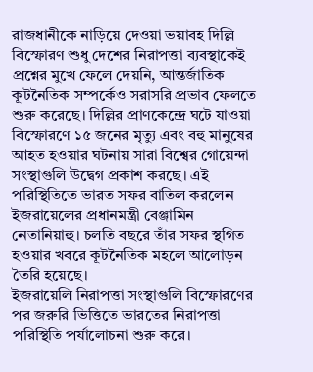রাজধানীকে নাড়িয়ে দেওয়া ভয়াবহ দিল্লি বিস্ফোরণ শুধু দেশের নিরাপত্তা ব্যবস্থাকেই প্রশ্নের মুখে ফেলে দেয়নি, আন্তর্জাতিক কূটনৈতিক সম্পর্কেও সরাসরি প্রভাব ফেলতে শুরু করেছে। দিল্লির প্রাণকেন্দ্রে ঘটে যাওয়া বিস্ফোরণে ১৫ জনের মৃত্যু এবং বহু মানুষের আহত হওয়ার ঘটনায় সারা বিশ্বের গোয়েন্দা সংস্থাগুলি উদ্বেগ প্রকাশ করছে। এই পরিস্থিতিতে ভারত সফর বাতিল করলেন ইজরায়েলের প্রধানমন্ত্রী বেঞ্জামিন নেতানিয়াহু। চলতি বছরে তাঁর সফর স্থগিত হওয়ার খবরে কূটনৈতিক মহলে আলোড়ন তৈরি হয়েছে।
ইজরায়েলি নিরাপত্তা সংস্থাগুলি বিস্ফোরণের পর জরুরি ভিত্তিতে ভারতের নিরাপত্তা পরিস্থিতি পর্যালোচনা শুরু করে।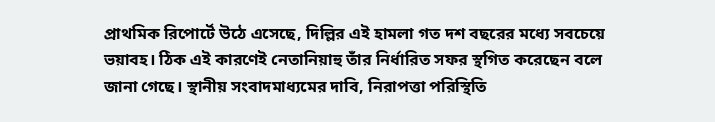প্রাথমিক রিপোর্টে উঠে এসেছে, দিল্লির এই হামলা গত দশ বছরের মধ্যে সবচেয়ে ভয়াবহ। ঠিক এই কারণেই নেতানিয়াহু তাঁর নির্ধারিত সফর স্থগিত করেছেন বলে জানা গেছে। স্থানীয় সংবাদমাধ্যমের দাবি, নিরাপত্তা পরিস্থিতি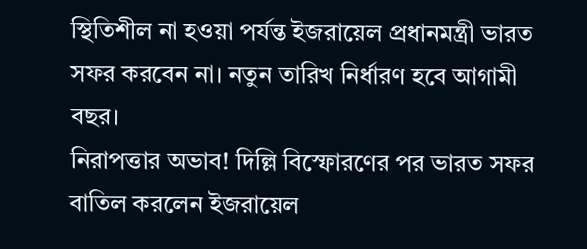স্থিতিশীল না হওয়া পর্যন্ত ইজরায়েল প্রধানমন্ত্রী ভারত সফর করবেন না। নতুন তারিখ নির্ধারণ হবে আগামী বছর।
নিরাপত্তার অভাব! দিল্লি বিস্ফোরণের পর ভারত সফর বাতিল করলেন ইজরায়েল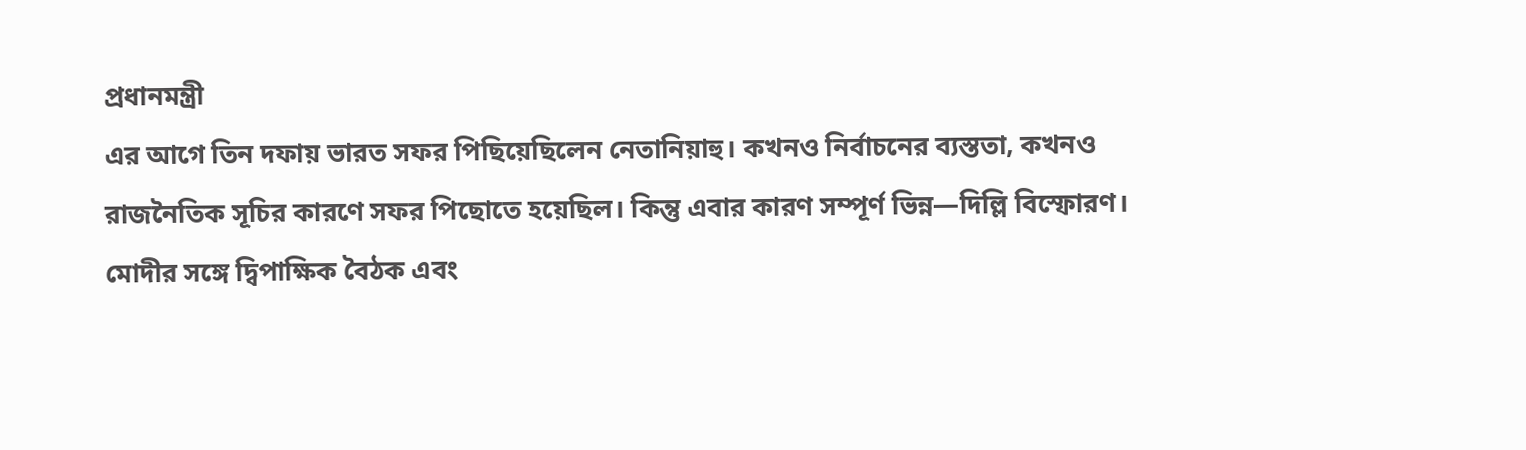প্রধানমন্ত্রী
এর আগে তিন দফায় ভারত সফর পিছিয়েছিলেন নেতানিয়াহু। কখনও নির্বাচনের ব্যস্ততা, কখনও রাজনৈতিক সূচির কারণে সফর পিছোতে হয়েছিল। কিন্তু এবার কারণ সম্পূর্ণ ভিন্ন—দিল্লি বিস্ফোরণ। মোদীর সঙ্গে দ্বিপাক্ষিক বৈঠক এবং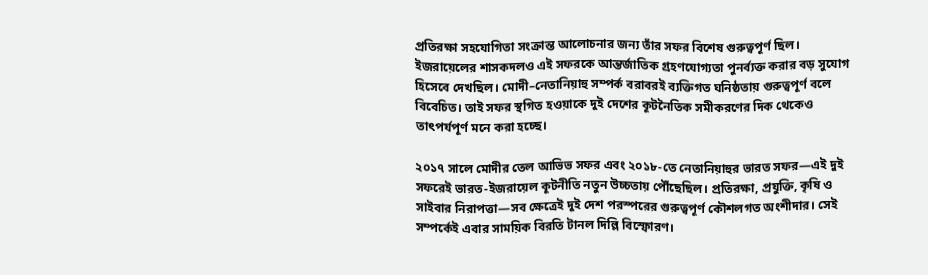প্রতিরক্ষা সহযোগিতা সংক্রান্ত আলোচনার জন্য তাঁর সফর বিশেষ গুরুত্বপূর্ণ ছিল। ইজরায়েলের শাসকদলও এই সফরকে আন্তর্জাতিক গ্রহণযোগ্যতা পুনর্ব্যক্ত করার বড় সুযোগ হিসেবে দেখছিল। মোদী–নেতানিয়াহু সম্পর্ক বরাবরই ব্যক্তিগত ঘনিষ্ঠতায় গুরুত্বপূর্ণ বলে বিবেচিত। তাই সফর স্থগিত হওয়াকে দুই দেশের কূটনৈতিক সমীকরণের দিক থেকেও তাৎপর্যপূর্ণ মনে করা হচ্ছে।

২০১৭ সালে মোদীর তেল আভিভ সফর এবং ২০১৮-তে নেতানিয়াহুর ভারত সফর—এই দুই সফরেই ভারত-ইজরায়েল কূটনীতি নতুন উচ্চতায় পৌঁছেছিল। প্রতিরক্ষা, প্রযুক্তি, কৃষি ও সাইবার নিরাপত্তা—সব ক্ষেত্রেই দুই দেশ পরস্পরের গুরুত্বপূর্ণ কৌশলগত অংশীদার। সেই সম্পর্কেই এবার সাময়িক বিরতি টানল দিল্লি বিস্ফোরণ।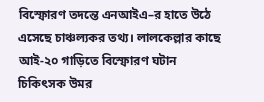বিস্ফোরণ তদন্তে এনআইএ–র হাতে উঠে এসেছে চাঞ্চল্যকর তথ্য। লালকেল্লার কাছে আই-২০ গাড়িতে বিস্ফোরণ ঘটান চিকিৎসক উমর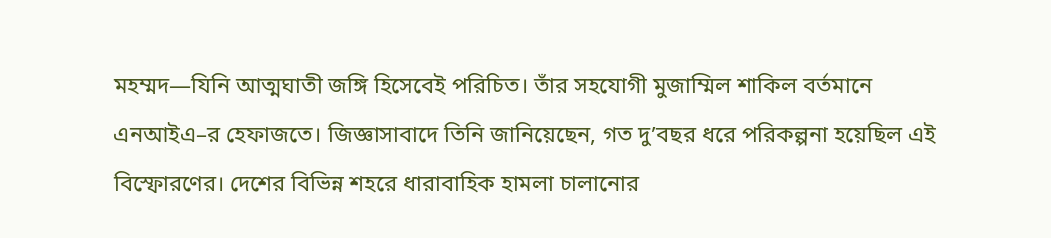মহম্মদ—যিনি আত্মঘাতী জঙ্গি হিসেবেই পরিচিত। তাঁর সহযোগী মুজাম্মিল শাকিল বর্তমানে এনআইএ–র হেফাজতে। জিজ্ঞাসাবাদে তিনি জানিয়েছেন, গত দু’বছর ধরে পরিকল্পনা হয়েছিল এই বিস্ফোরণের। দেশের বিভিন্ন শহরে ধারাবাহিক হামলা চালানোর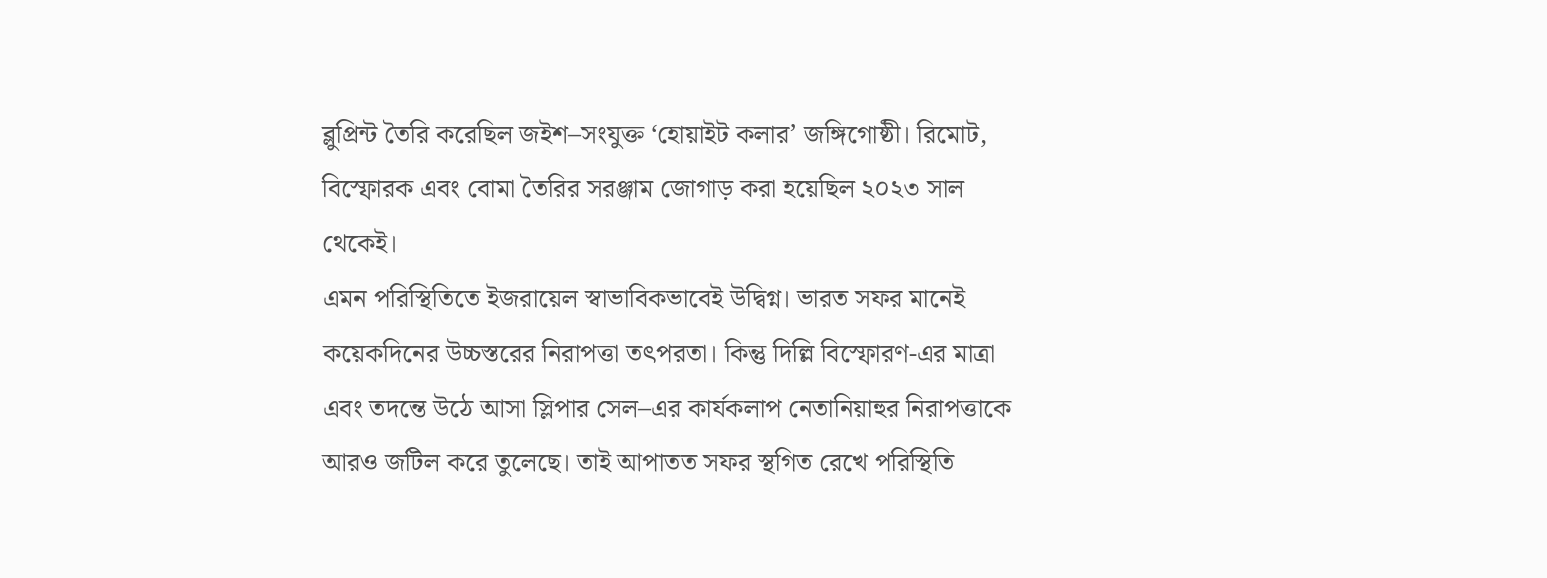ব্লুপ্রিন্ট তৈরি করেছিল জইশ–সংযুক্ত ‘হোয়াইট কলার’ জঙ্গিগোষ্ঠী। রিমোট, বিস্ফোরক এবং বোমা তৈরির সরঞ্জাম জোগাড় করা হয়েছিল ২০২৩ সাল থেকেই।
এমন পরিস্থিতিতে ইজরায়েল স্বাভাবিকভাবেই উদ্বিগ্ন। ভারত সফর মানেই কয়েকদিনের উচ্চস্তরের নিরাপত্তা তৎপরতা। কিন্তু দিল্লি বিস্ফোরণ-এর মাত্রা এবং তদন্তে উঠে আসা স্লিপার সেল–এর কার্যকলাপ নেতানিয়াহুর নিরাপত্তাকে আরও জটিল করে তুলেছে। তাই আপাতত সফর স্থগিত রেখে পরিস্থিতি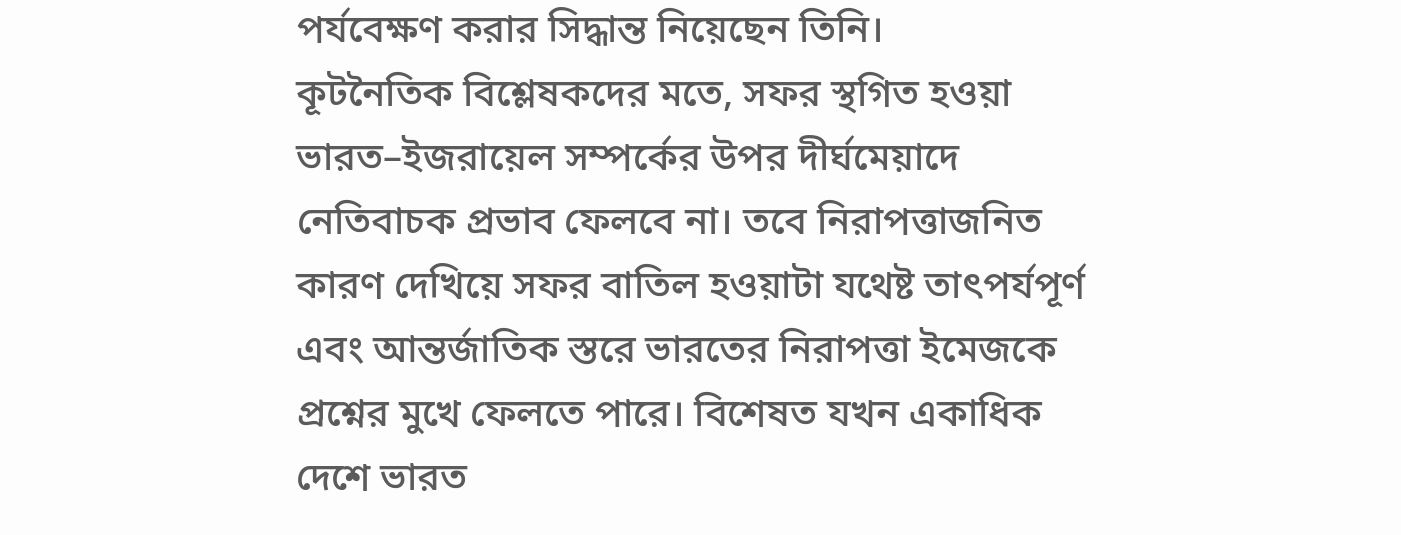পর্যবেক্ষণ করার সিদ্ধান্ত নিয়েছেন তিনি।
কূটনৈতিক বিশ্লেষকদের মতে, সফর স্থগিত হওয়া ভারত–ইজরায়েল সম্পর্কের উপর দীর্ঘমেয়াদে নেতিবাচক প্রভাব ফেলবে না। তবে নিরাপত্তাজনিত কারণ দেখিয়ে সফর বাতিল হওয়াটা যথেষ্ট তাৎপর্যপূর্ণ এবং আন্তর্জাতিক স্তরে ভারতের নিরাপত্তা ইমেজকে প্রশ্নের মুখে ফেলতে পারে। বিশেষত যখন একাধিক দেশে ভারত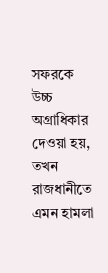সফরকে উচ্চ অগ্রাধিকার দেওয়া হয়, তখন রাজধানীতে এমন হামলা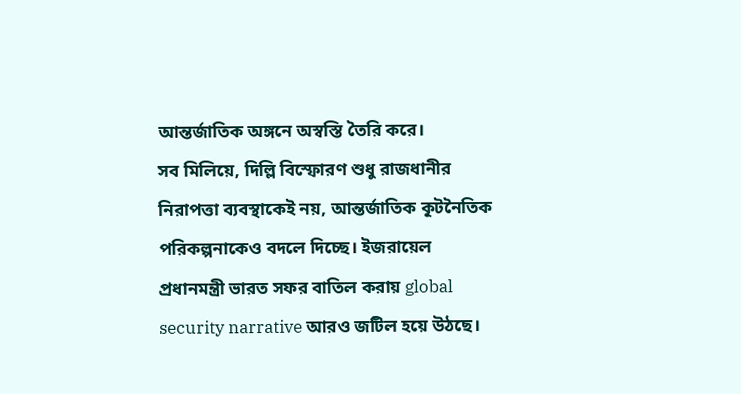আন্তর্জাতিক অঙ্গনে অস্বস্তি তৈরি করে।
সব মিলিয়ে, দিল্লি বিস্ফোরণ শুধু রাজধানীর নিরাপত্তা ব্যবস্থাকেই নয়, আন্তর্জাতিক কূটনৈতিক পরিকল্পনাকেও বদলে দিচ্ছে। ইজরায়েল প্রধানমন্ত্রী ভারত সফর বাতিল করায় global security narrative আরও জটিল হয়ে উঠছে।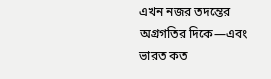এখন নজর তদন্তের অগ্রগতির দিকে—এবং ভারত কত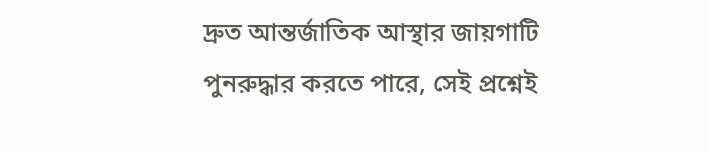দ্রুত আন্তর্জাতিক আস্থার জায়গাটি পুনরুদ্ধার করতে পারে, সেই প্রশ্নেই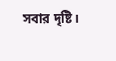সবার দৃষ্টি।